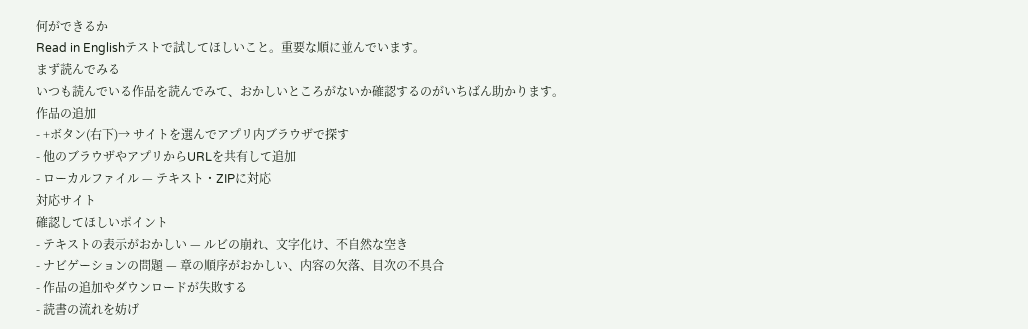何ができるか
Read in Englishテストで試してほしいこと。重要な順に並んでいます。
まず読んでみる
いつも読んでいる作品を読んでみて、おかしいところがないか確認するのがいちばん助かります。
作品の追加
- +ボタン(右下)→ サイトを選んでアプリ内ブラウザで探す
- 他のブラウザやアプリからURLを共有して追加
- ローカルファイル — テキスト・ZIPに対応
対応サイト
確認してほしいポイント
- テキストの表示がおかしい — ルビの崩れ、文字化け、不自然な空き
- ナビゲーションの問題 — 章の順序がおかしい、内容の欠落、目次の不具合
- 作品の追加やダウンロードが失敗する
- 読書の流れを妨げ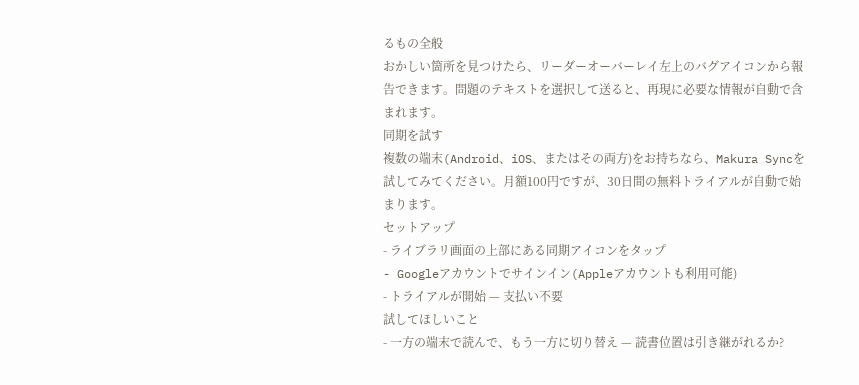るもの全般
おかしい箇所を見つけたら、リーダーオーバーレイ左上のバグアイコンから報告できます。問題のテキストを選択して送ると、再現に必要な情報が自動で含まれます。
同期を試す
複数の端末(Android、iOS、またはその両方)をお持ちなら、Makura Syncを試してみてください。月額100円ですが、30日間の無料トライアルが自動で始まります。
セットアップ
- ライブラリ画面の上部にある同期アイコンをタップ
- Googleアカウントでサインイン(Appleアカウントも利用可能)
- トライアルが開始 — 支払い不要
試してほしいこと
- 一方の端末で読んで、もう一方に切り替え — 読書位置は引き継がれるか?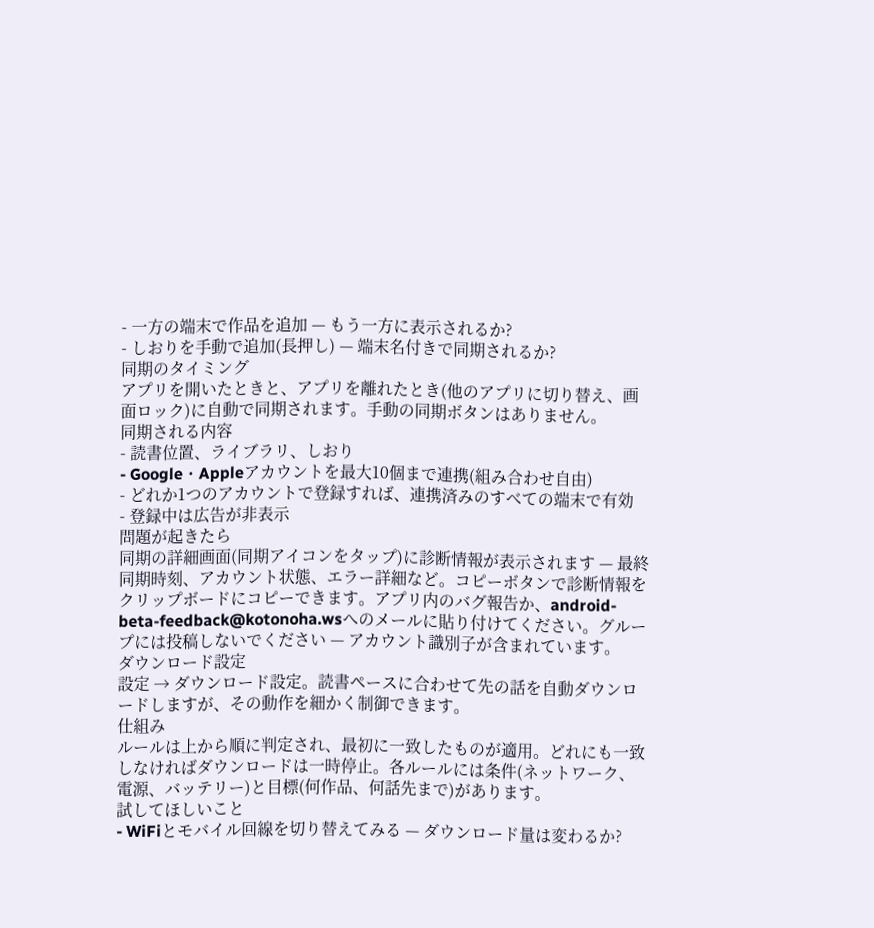- 一方の端末で作品を追加 — もう一方に表示されるか?
- しおりを手動で追加(長押し) — 端末名付きで同期されるか?
同期のタイミング
アプリを開いたときと、アプリを離れたとき(他のアプリに切り替え、画面ロック)に自動で同期されます。手動の同期ボタンはありません。
同期される内容
- 読書位置、ライブラリ、しおり
- Google・Appleアカウントを最大10個まで連携(組み合わせ自由)
- どれか1つのアカウントで登録すれば、連携済みのすべての端末で有効
- 登録中は広告が非表示
問題が起きたら
同期の詳細画面(同期アイコンをタップ)に診断情報が表示されます — 最終同期時刻、アカウント状態、エラー詳細など。コピーボタンで診断情報をクリップボードにコピーできます。アプリ内のバグ報告か、android-beta-feedback@kotonoha.wsへのメールに貼り付けてください。グループには投稿しないでください — アカウント識別子が含まれています。
ダウンロード設定
設定 → ダウンロード設定。読書ペースに合わせて先の話を自動ダウンロードしますが、その動作を細かく制御できます。
仕組み
ルールは上から順に判定され、最初に一致したものが適用。どれにも一致しなければダウンロードは一時停止。各ルールには条件(ネットワーク、電源、バッテリー)と目標(何作品、何話先まで)があります。
試してほしいこと
- WiFiとモバイル回線を切り替えてみる — ダウンロード量は変わるか?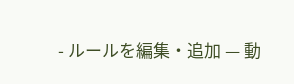- ルールを編集・追加 — 動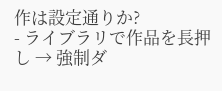作は設定通りか?
- ライブラリで作品を長押し → 強制ダ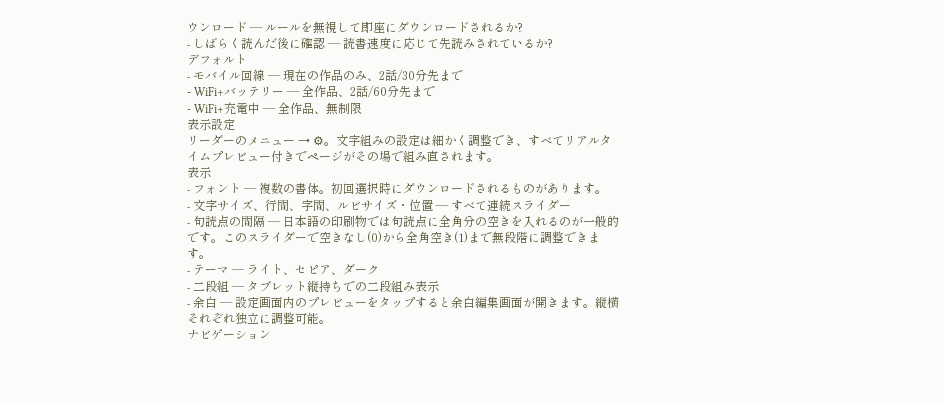ウンロード — ルールを無視して即座にダウンロードされるか?
- しばらく読んだ後に確認 — 読書速度に応じて先読みされているか?
デフォルト
- モバイル回線 — 現在の作品のみ、2話/30分先まで
- WiFi+バッテリー — 全作品、2話/60分先まで
- WiFi+充電中 — 全作品、無制限
表示設定
リーダーのメニュー → ⚙。文字組みの設定は細かく調整でき、すべてリアルタイムプレビュー付きでページがその場で組み直されます。
表示
- フォント — 複数の書体。初回選択時にダウンロードされるものがあります。
- 文字サイズ、行間、字間、ルビサイズ・位置 — すべて連続スライダー
- 句読点の間隔 — 日本語の印刷物では句読点に全角分の空きを入れるのが一般的です。このスライダーで空きなし(0)から全角空き(1)まで無段階に調整できます。
- テーマ — ライト、セピア、ダーク
- 二段組 — タブレット縦持ちでの二段組み表示
- 余白 — 設定画面内のプレビューをタップすると余白編集画面が開きます。縦横それぞれ独立に調整可能。
ナビゲーション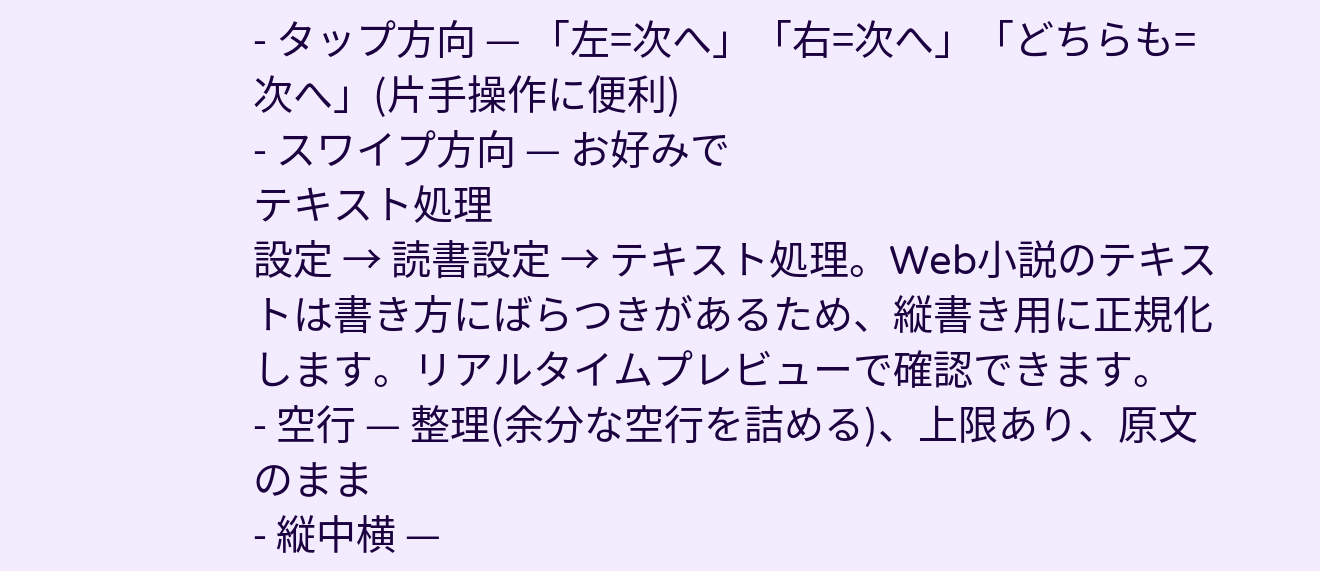- タップ方向 — 「左=次へ」「右=次へ」「どちらも=次へ」(片手操作に便利)
- スワイプ方向 — お好みで
テキスト処理
設定 → 読書設定 → テキスト処理。Web小説のテキストは書き方にばらつきがあるため、縦書き用に正規化します。リアルタイムプレビューで確認できます。
- 空行 — 整理(余分な空行を詰める)、上限あり、原文のまま
- 縦中横 —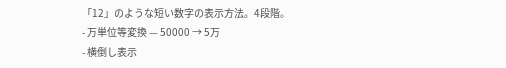「12」のような短い数字の表示方法。4段階。
- 万単位等変換 — 50000 → 5万
- 横倒し表示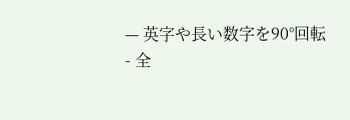— 英字や長い数字を90°回転
- 全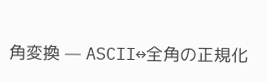角変換 — ASCII↔全角の正規化